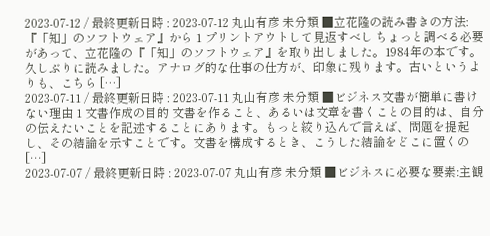2023-07-12 / 最終更新日時 : 2023-07-12 丸山有彦 未分類 ■立花隆の読み書きの方法:『「知」のソフトウェア』から 1 プリントアウトして見返すべし ちょっと調べる必要があって、立花隆の『「知」のソフトウェア』を取り出しました。1984年の本です。久しぶりに読みました。アナログ的な仕事の仕方が、印象に残ります。古いというよりも、こちら […]
2023-07-11 / 最終更新日時 : 2023-07-11 丸山有彦 未分類 ■ビジネス文書が簡単に書けない理由 1 文書作成の目的 文書を作ること、あるいは文章を書くことの目的は、自分の伝えたいことを記述することにあります。もっと絞り込んで言えば、問題を提起し、その結論を示すことです。文書を構成するとき、こうした結論をどこに置くの […]
2023-07-07 / 最終更新日時 : 2023-07-07 丸山有彦 未分類 ■ビジネスに必要な要素:主観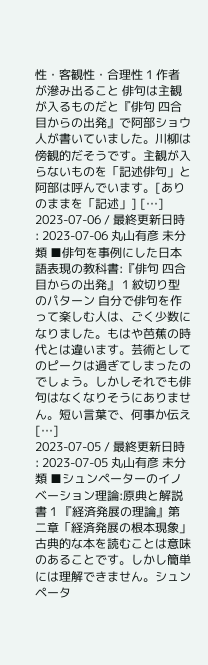性・客観性・合理性 1 作者が滲み出ること 俳句は主観が入るものだと『俳句 四合目からの出発』で阿部ショウ人が書いていました。川柳は傍観的だそうです。主観が入らないものを「記述俳句」と阿部は呼んでいます。[ありのままを「記述」] […]
2023-07-06 / 最終更新日時 : 2023-07-06 丸山有彦 未分類 ■俳句を事例にした日本語表現の教科書:『俳句 四合目からの出発』 1 紋切り型のパターン 自分で俳句を作って楽しむ人は、ごく少数になりました。もはや芭蕉の時代とは違います。芸術としてのピークは過ぎてしまったのでしょう。しかしそれでも俳句はなくなりそうにありません。短い言葉で、何事か伝え […]
2023-07-05 / 最終更新日時 : 2023-07-05 丸山有彦 未分類 ■シュンペーターのイノベーション理論:原典と解説書 1 『経済発展の理論』第二章「経済発展の根本現象」 古典的な本を読むことは意味のあることです。しかし簡単には理解できません。シュンペータ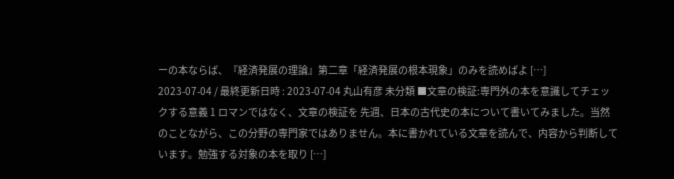ーの本ならば、『経済発展の理論』第二章「経済発展の根本現象」のみを読めばよ […]
2023-07-04 / 最終更新日時 : 2023-07-04 丸山有彦 未分類 ■文章の検証:専門外の本を意識してチェックする意義 1 ロマンではなく、文章の検証を 先週、日本の古代史の本について書いてみました。当然のことながら、この分野の専門家ではありません。本に書かれている文章を読んで、内容から判断しています。勉強する対象の本を取り […]